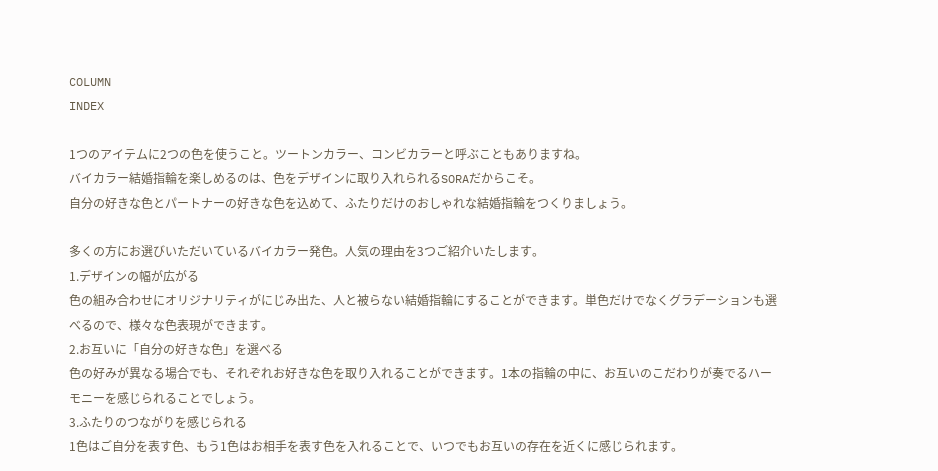COLUMN
INDEX

1つのアイテムに2つの色を使うこと。ツートンカラー、コンビカラーと呼ぶこともありますね。
バイカラー結婚指輪を楽しめるのは、色をデザインに取り入れられるSORAだからこそ。
自分の好きな色とパートナーの好きな色を込めて、ふたりだけのおしゃれな結婚指輪をつくりましょう。

多くの方にお選びいただいているバイカラー発色。人気の理由を3つご紹介いたします。
1.デザインの幅が広がる
色の組み合わせにオリジナリティがにじみ出た、人と被らない結婚指輪にすることができます。単色だけでなくグラデーションも選べるので、様々な色表現ができます。
2.お互いに「自分の好きな色」を選べる
色の好みが異なる場合でも、それぞれお好きな色を取り入れることができます。1本の指輪の中に、お互いのこだわりが奏でるハーモニーを感じられることでしょう。
3.ふたりのつながりを感じられる
1色はご自分を表す色、もう1色はお相手を表す色を入れることで、いつでもお互いの存在を近くに感じられます。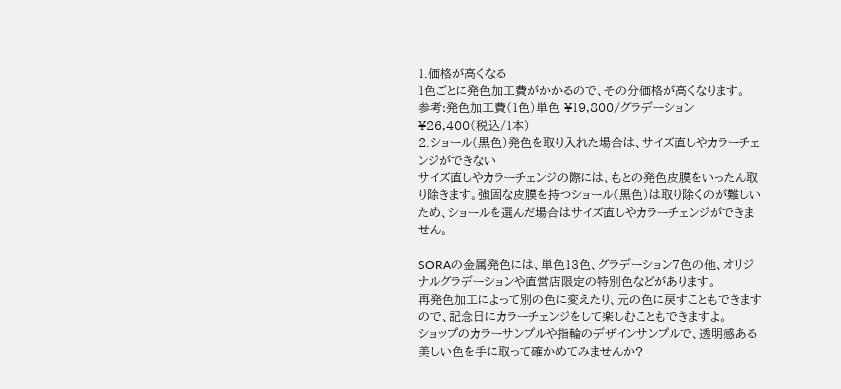1.価格が高くなる
1色ごとに発色加工費がかかるので、その分価格が高くなります。
参考:発色加工費(1色)単色 ¥19,800/グラデーション ¥26,400(税込/1本)
2.ショール(黒色)発色を取り入れた場合は、サイズ直しやカラーチェンジができない
サイズ直しやカラーチェンジの際には、もとの発色皮膜をいったん取り除きます。強固な皮膜を持つショール(黒色)は取り除くのが難しいため、ショールを選んだ場合はサイズ直しやカラーチェンジができません。

SORAの金属発色には、単色13色、グラデーション7色の他、オリジナルグラデーションや直営店限定の特別色などがあります。
再発色加工によって別の色に変えたり、元の色に戻すこともできますので、記念日にカラーチェンジをして楽しむこともできますよ。
ショップのカラーサンプルや指輪のデザインサンプルで、透明感ある美しい色を手に取って確かめてみませんか?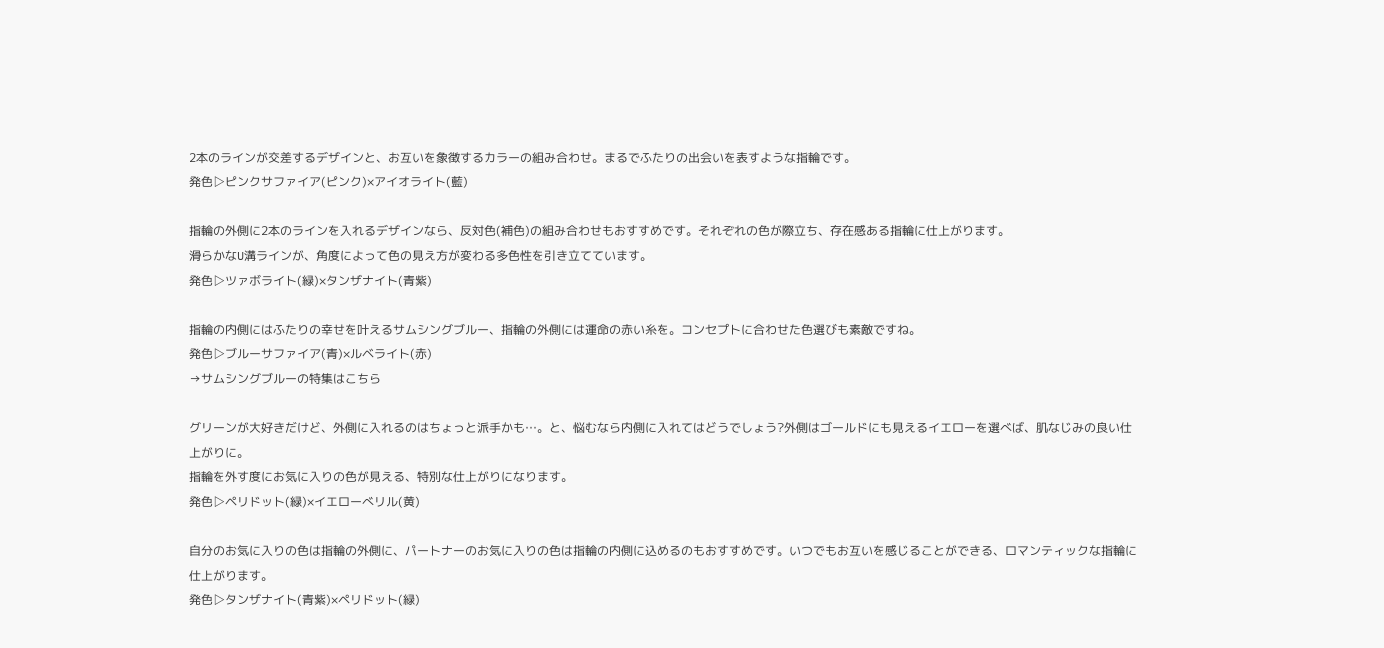2本のラインが交差するデザインと、お互いを象徴するカラーの組み合わせ。まるでふたりの出会いを表すような指輪です。
発色▷ピンクサファイア(ピンク)×アイオライト(藍)

指輪の外側に2本のラインを入れるデザインなら、反対色(補色)の組み合わせもおすすめです。それぞれの色が際立ち、存在感ある指輪に仕上がります。
滑らかなU溝ラインが、角度によって色の見え方が変わる多色性を引き立てています。
発色▷ツァボライト(緑)×タンザナイト(青紫)

指輪の内側にはふたりの幸せを叶えるサムシングブルー、指輪の外側には運命の赤い糸を。コンセプトに合わせた色選びも素敵ですね。
発色▷ブルーサファイア(青)×ルベライト(赤)
→サムシングブルーの特集はこちら

グリーンが大好きだけど、外側に入れるのはちょっと派手かも…。と、悩むなら内側に入れてはどうでしょう?外側はゴールドにも見えるイエローを選べば、肌なじみの良い仕上がりに。
指輪を外す度にお気に入りの色が見える、特別な仕上がりになります。
発色▷ペリドット(緑)×イエローべリル(黄)

自分のお気に入りの色は指輪の外側に、パートナーのお気に入りの色は指輪の内側に込めるのもおすすめです。いつでもお互いを感じることができる、ロマンティックな指輪に仕上がります。
発色▷タンザナイト(青紫)×ペリドット(緑)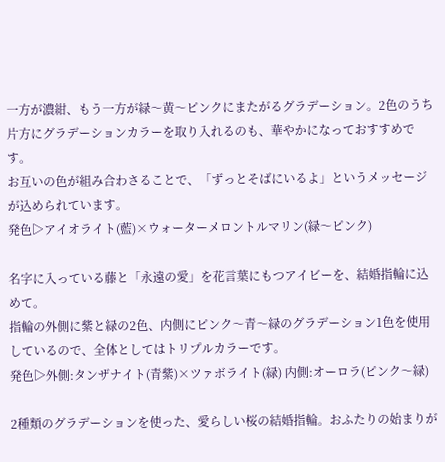一方が濃紺、もう一方が緑〜黄〜ピンクにまたがるグラデーション。2色のうち片方にグラデーションカラーを取り入れるのも、華やかになっておすすめです。
お互いの色が組み合わさることで、「ずっとそばにいるよ」というメッセージが込められています。
発色▷アイオライト(藍)×ウォーターメロントルマリン(緑〜ピンク)

名字に入っている藤と「永遠の愛」を花言葉にもつアイビーを、結婚指輪に込めて。
指輪の外側に紫と緑の2色、内側にピンク〜青〜緑のグラデーション1色を使用しているので、全体としてはトリプルカラーです。
発色▷外側:タンザナイト(青紫)×ツァボライト(緑) 内側:オーロラ(ピンク〜緑)

2種類のグラデーションを使った、愛らしい桜の結婚指輪。おふたりの始まりが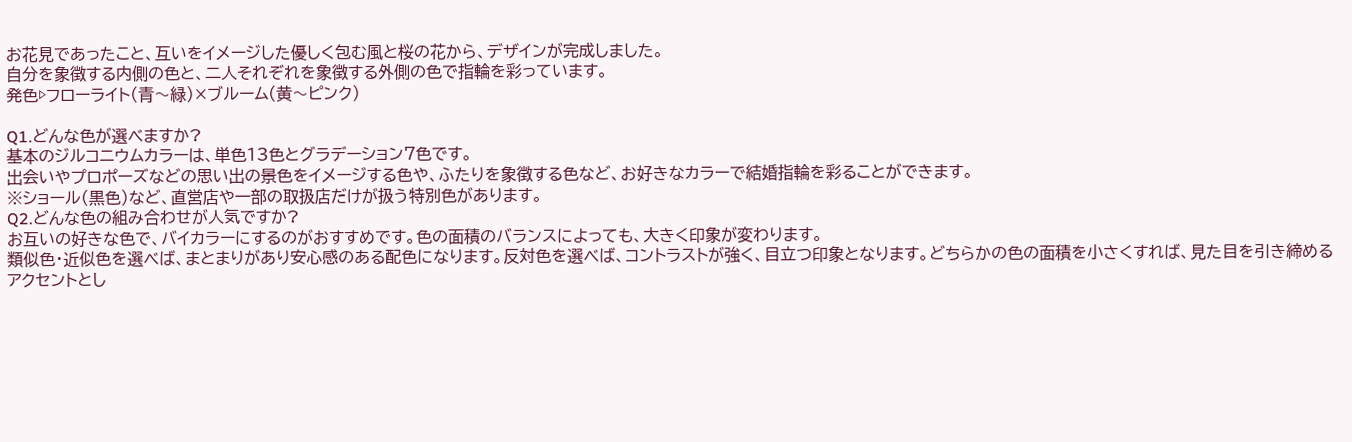お花見であったこと、互いをイメージした優しく包む風と桜の花から、デザインが完成しました。
自分を象徴する内側の色と、二人それぞれを象徴する外側の色で指輪を彩っています。
発色▷フローライト(青〜緑)×ブルーム(黄〜ピンク)

Q1.どんな色が選べますか?
基本のジルコニウムカラーは、単色13色とグラデーション7色です。
出会いやプロポーズなどの思い出の景色をイメージする色や、ふたりを象徴する色など、お好きなカラーで結婚指輪を彩ることができます。
※ショール(黒色)など、直営店や一部の取扱店だけが扱う特別色があります。
Q2.どんな色の組み合わせが人気ですか?
お互いの好きな色で、バイカラーにするのがおすすめです。色の面積のバランスによっても、大きく印象が変わります。
類似色・近似色を選べば、まとまりがあり安心感のある配色になります。反対色を選べば、コントラストが強く、目立つ印象となります。どちらかの色の面積を小さくすれば、見た目を引き締めるアクセントとし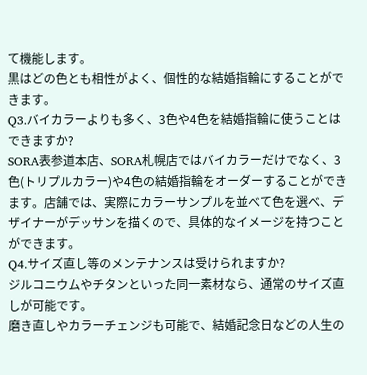て機能します。
黒はどの色とも相性がよく、個性的な結婚指輪にすることができます。
Q3.バイカラーよりも多く、3色や4色を結婚指輪に使うことはできますか?
SORA表参道本店、SORA札幌店ではバイカラーだけでなく、3色(トリプルカラー)や4色の結婚指輪をオーダーすることができます。店舗では、実際にカラーサンプルを並べて色を選べ、デザイナーがデッサンを描くので、具体的なイメージを持つことができます。
Q4.サイズ直し等のメンテナンスは受けられますか?
ジルコニウムやチタンといった同一素材なら、通常のサイズ直しが可能です。
磨き直しやカラーチェンジも可能で、結婚記念日などの人生の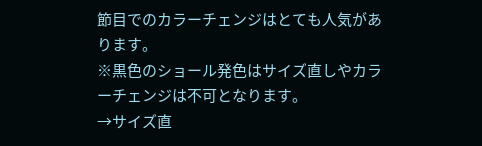節目でのカラーチェンジはとても人気があります。
※黒色のショール発色はサイズ直しやカラーチェンジは不可となります。
→サイズ直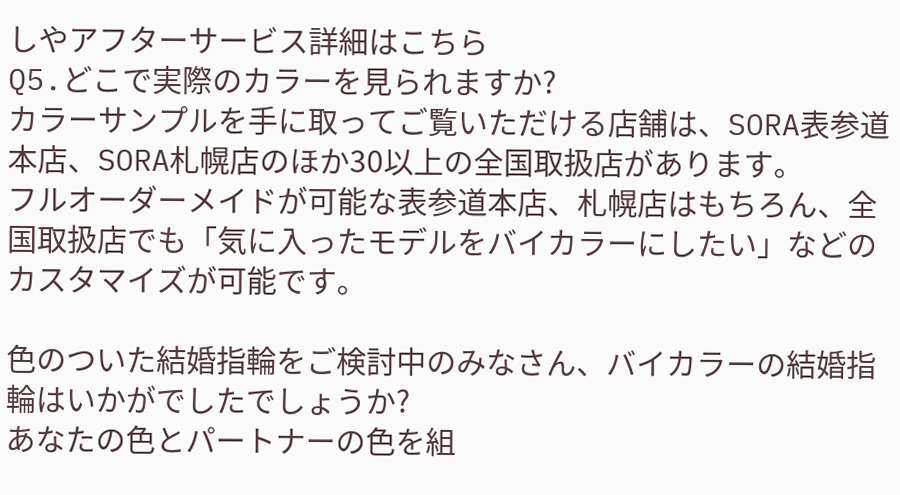しやアフターサービス詳細はこちら
Q5.どこで実際のカラーを見られますか?
カラーサンプルを手に取ってご覧いただける店舗は、SORA表参道本店、SORA札幌店のほか30以上の全国取扱店があります。
フルオーダーメイドが可能な表参道本店、札幌店はもちろん、全国取扱店でも「気に入ったモデルをバイカラーにしたい」などのカスタマイズが可能です。

色のついた結婚指輪をご検討中のみなさん、バイカラーの結婚指輪はいかがでしたでしょうか?
あなたの色とパートナーの色を組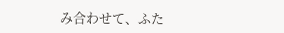み合わせて、ふた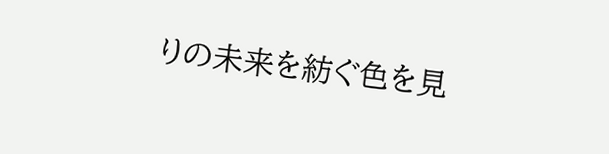りの未来を紡ぐ色を見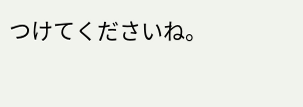つけてくださいね。